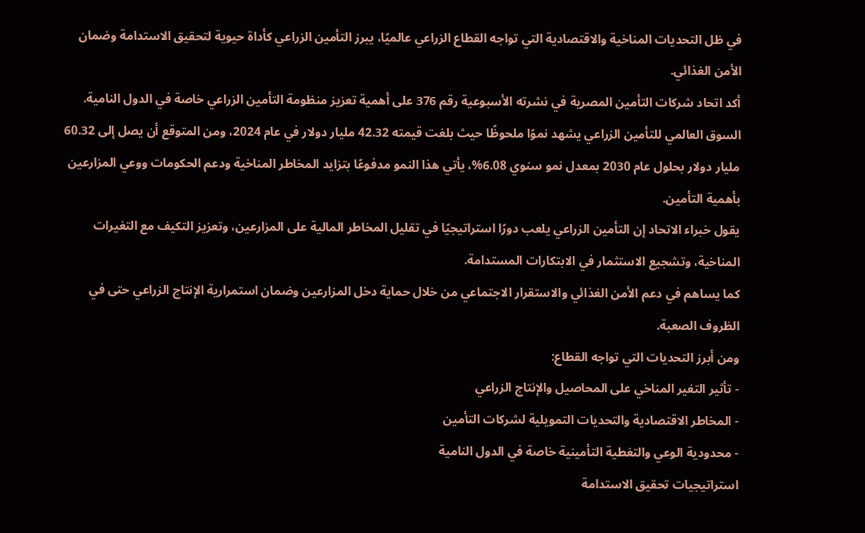في ظل التحديات المناخية والاقتصادية التي تواجه القطاع الزراعي عالميًا، يبرز التأمين الزراعي كأداة حيوية لتحقيق الاستدامة وضمان الأمن الغذائي.
أكد اتحاد شركات التأمين المصرية في نشرته الأسبوعية رقم 376 على أهمية تعزيز منظومة التأمين الزراعي خاصة في الدول النامية.
السوق العالمي للتأمين الزراعي يشهد نموًا ملحوظًا حيث بلغت قيمته 42.32 مليار دولار في عام 2024، ومن المتوقع أن يصل إلى 60.32 مليار دولار بحلول عام 2030 بمعدل نمو سنوي 6.08%، يأتي هذا النمو مدفوعًا بتزايد المخاطر المناخية ودعم الحكومات ووعي المزارعين بأهمية التأمين.
يقول خبراء الاتحاد إن التأمين الزراعي يلعب دورًا استراتيجيًا في تقليل المخاطر المالية على المزارعين، وتعزيز التكيف مع التغيرات المناخية، وتشجيع الاستثمار في الابتكارات المستدامة.
كما يساهم في دعم الأمن الغذائي والاستقرار الاجتماعي من خلال حماية دخل المزارعين وضمان استمرارية الإنتاج الزراعي حتى في الظروف الصعبة.
ومن أبرز التحديات التي تواجه القطاع:
- تأثير التغير المناخي على المحاصيل والإنتاج الزراعي
- المخاطر الاقتصادية والتحديات التمويلية لشركات التأمين
- محدودية الوعي والتغطية التأمينية خاصة في الدول النامية
استراتيجيات تحقيق الاستدامة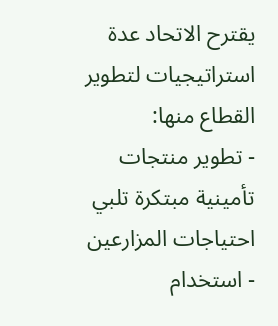يقترح الاتحاد عدة استراتيجيات لتطوير القطاع منها:
- تطوير منتجات تأمينية مبتكرة تلبي احتياجات المزارعين
- استخدام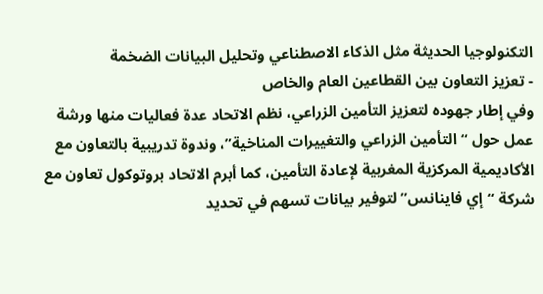التكنولوجيا الحديثة مثل الذكاء الاصطناعي وتحليل البيانات الضخمة
- تعزيز التعاون بين القطاعين العام والخاص
وفي إطار جهوده لتعزيز التأمين الزراعي، نظم الاتحاد عدة فعاليات منها ورشة عمل حول “التأمين الزراعي والتغييرات المناخية”، وندوة تدريبية بالتعاون مع الأكاديمية المركزية المغربية لإعادة التأمين، كما أبرم الاتحاد بروتوكول تعاون مع شركة “إي فاينانس” لتوفير بيانات تسهم في تحديد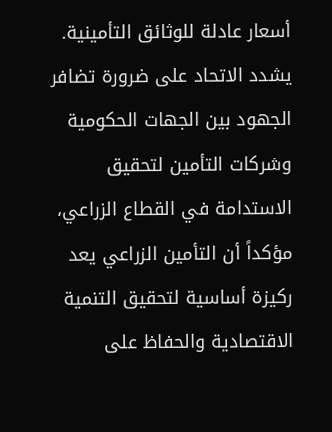أسعار عادلة للوثائق التأمينية.
يشدد الاتحاد على ضرورة تضافر الجهود بين الجهات الحكومية وشركات التأمين لتحقيق الاستدامة في القطاع الزراعي، مؤكداً أن التأمين الزراعي يعد ركيزة أساسية لتحقيق التنمية الاقتصادية والحفاظ على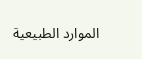الموارد الطبيعية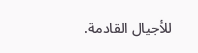للأجيال القادمة.